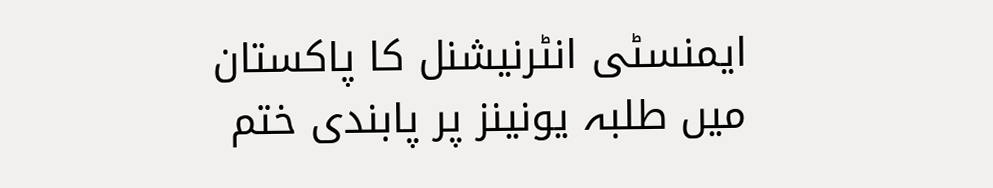ایمنسٹی انٹرنیشنل کا پاکستان میں طلبہ یونینز پر پابندی ختم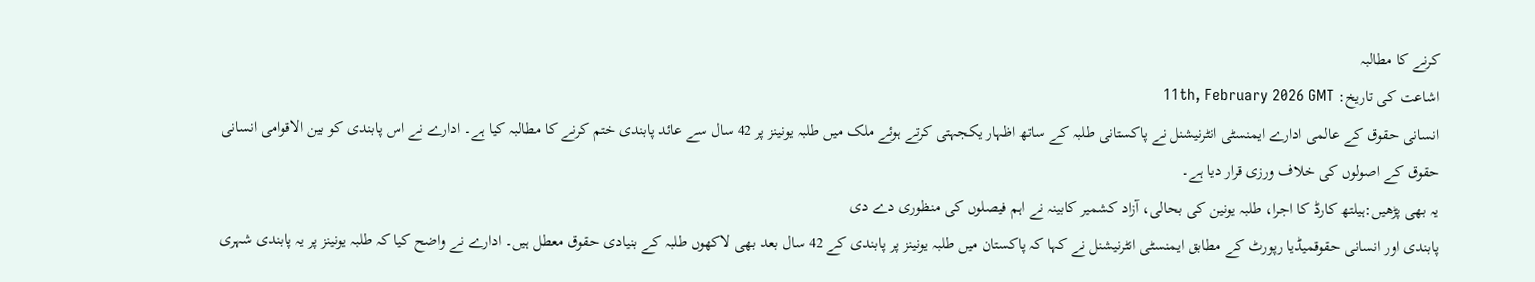کرنے کا مطالبہ
اشاعت کی تاریخ: 11th, February 2026 GMT
انسانی حقوق کے عالمی ادارے ایمنسٹی انٹرنیشنل نے پاکستانی طلبہ کے ساتھ اظہار یکجہتی کرتے ہوئے ملک میں طلبہ یونینز پر 42 سال سے عائد پابندی ختم کرنے کا مطالبہ کیا ہے۔ ادارے نے اس پابندی کو بین الاقوامی انسانی حقوق کے اصولوں کی خلاف ورزی قرار دیا ہے۔
یہ بھی پڑھیں:ہیلتھ کارڈ کا اجرا، طلبہ یونین کی بحالی، آزاد کشمیر کابینہ نے اہم فیصلوں کی منظوری دے دی
پابندی اور انسانی حقوقمیڈیا رپورٹ کے مطابق ایمنسٹی انٹرنیشنل نے کہا کہ پاکستان میں طلبہ یونینز پر پابندی کے 42 سال بعد بھی لاکھوں طلبہ کے بنیادی حقوق معطل ہیں۔ ادارے نے واضح کیا کہ طلبہ یونینز پر یہ پابندی شہری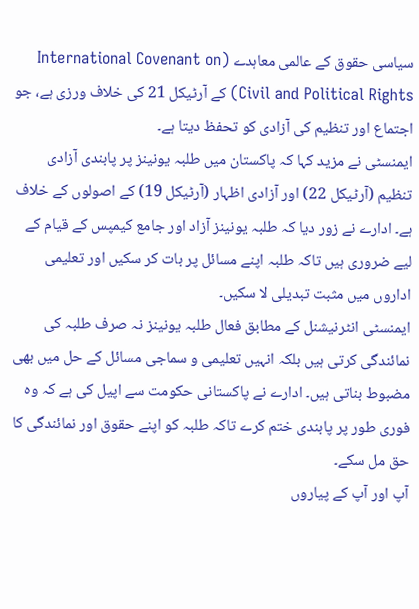سیاسی حقوق کے عالمی معاہدے (International Covenant on Civil and Political Rights) کے آرٹیکل 21 کی خلاف ورزی ہے، جو اجتماع اور تنظیم کی آزادی کو تحفظ دیتا ہے۔
ایمنسٹی نے مزید کہا کہ پاکستان میں طلبہ یونینز پر پابندی آزادی تنظیم (آرٹیکل 22) اور آزادی اظہار (آرٹیکل 19) کے اصولوں کے خلاف ہے۔ ادارے نے زور دیا کہ طلبہ یونینز آزاد اور جامع کیمپس کے قیام کے لیے ضروری ہیں تاکہ طلبہ اپنے مسائل پر بات کر سکیں اور تعلیمی اداروں میں مثبت تبدیلی لا سکیں۔
ایمنسٹی انٹرنیشنل کے مطابق فعال طلبہ یونینز نہ صرف طلبہ کی نمائندگی کرتی ہیں بلکہ انہیں تعلیمی و سماجی مسائل کے حل میں بھی مضبوط بناتی ہیں۔ ادارے نے پاکستانی حکومت سے اپیل کی ہے کہ وہ فوری طور پر پابندی ختم کرے تاکہ طلبہ کو اپنے حقوق اور نمائندگی کا حق مل سکے۔
آپ اور آپ کے پیاروں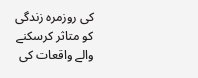کی روزمرہ زندگی کو متاثر کرسکنے والے واقعات کی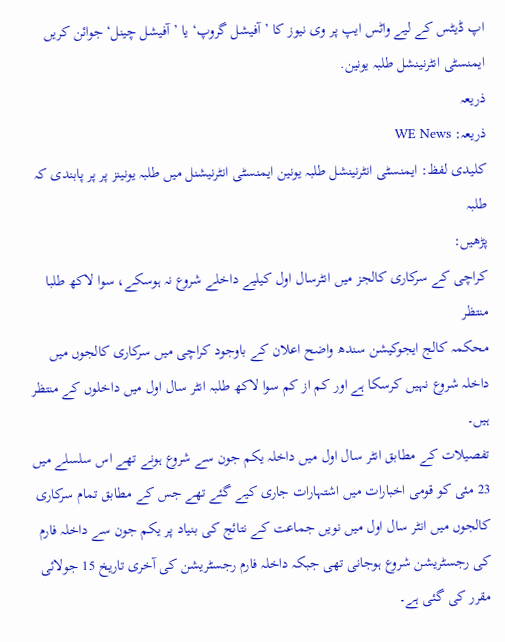اپ ڈیٹس کے لیے واٹس ایپ پر وی نیوز کا ’آفیشل گروپ‘ یا ’آفیشل چینل‘ جوائن کریں
ایمنسٹی انٹرنینشل طلبہ یونین.
ذریعہ
ذریعہ: WE News
کلیدی لفظ: ایمنسٹی انٹرنینشل طلبہ یونین ایمنسٹی انٹرنیشنل میں طلبہ یونینز پر پر پابندی کہ طلبہ
پڑھیں:
کراچی کے سرکاری کالجز میں انٹرسال اول کیلیے داخلے شروع نہ ہوسکے، سوا لاکھ طلبا منتظر
محکمہ کالج ایجوکیشن سندھ واضح اعلان کے باوجود کراچی میں سرکاری کالجوں میں داخلہ شروع نہیں کرسکا ہے اور کم از کم سوا لاکھ طلبہ انٹر سال اول میں داخلوں کے منتظر ہیں۔
تفصیلات کے مطابق انٹر سال اول میں داخلہ یکم جون سے شروع ہونے تھے اس سلسلے میں 23 مئی کو قومی اخبارات میں اشتہارات جاری کیے گئے تھے جس کے مطابق تمام سرکاری کالجوں میں انٹر سال اول میں نویں جماعت کے نتائج کی بنیاد پر یکم جون سے داخلہ فارم کی رجسٹریشن شروع ہوجانی تھی جبکہ داخلہ فارم رجسٹریشن کی آخری تاریخ 15 جولائی مقرر کی گئی ہے۔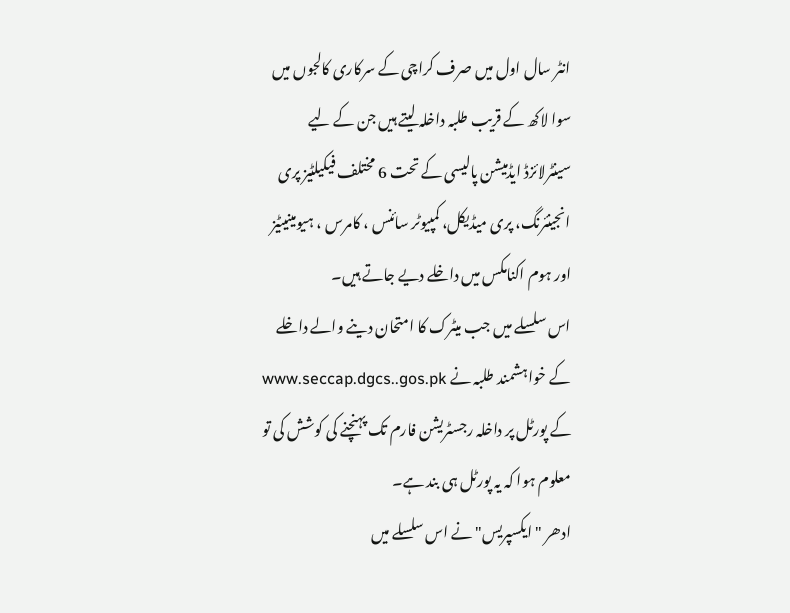انٹر سال اول میں صرف کراچی کے سرکاری کالجوں میں سوا لاکھ کے قریب طلبہ داخلہ لیتے ہیں جن کے لیے سینٹرلائزڈ ایڈمیشن پالیسی کے تحت 6 مختلف فیکیلٹیز پری انجینئرنگ، پری میڈیکل، کمپیوٹر سائنس ، کامرس ، ہیومینیٹیز اور ہوم اکنامکس میں داخلے دیے جاتے ہیں۔
اس سلسلے میں جب میٹرک کا امتحان دینے والے داخلے کے خواہشمند طلبہ نے www.seccap.dgcs..gos.pk کے پورٹل پر داخلہ رجسٹریشن فارم تک پہنچنے کی کوشش کی تو معلوم ہوا کہ یہ پورٹل ہی بند ہے۔
ادھر "ایکسپریس" نے اس سلسلے میں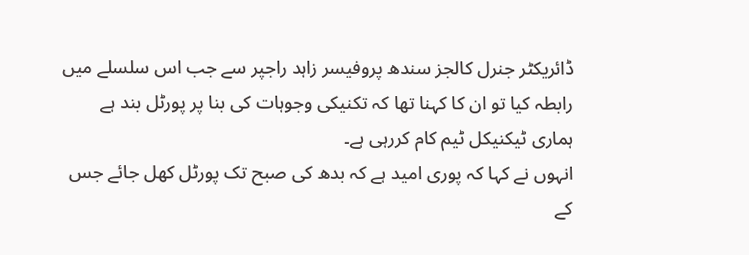ڈائریکٹر جنرل کالجز سندھ پروفیسر زاہد راجپر سے جب اس سلسلے میں رابطہ کیا تو ان کا کہنا تھا کہ تکنیکی وجوہات کی بنا پر پورٹل بند ہے ہماری ٹیکنیکل ٹیم کام کررہی ہے۔
انہوں نے کہا کہ پوری امید ہے کہ بدھ کی صبح تک پورٹل کھل جائے جس کے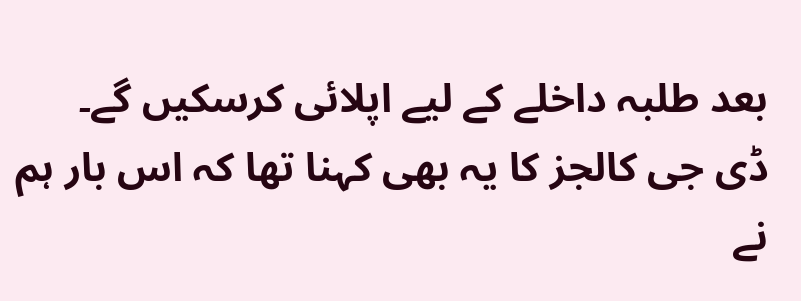بعد طلبہ داخلے کے لیے اپلائی کرسکیں گے۔
ڈی جی کالجز کا یہ بھی کہنا تھا کہ اس بار ہم نے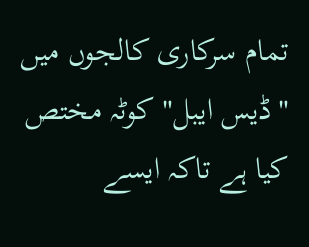تمام سرکاری کالجوں میں "ڈیس ایبل" کوٹہ مختص کیا ہے تاکہ ایسے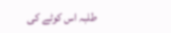طلبہ اس کوٹے کی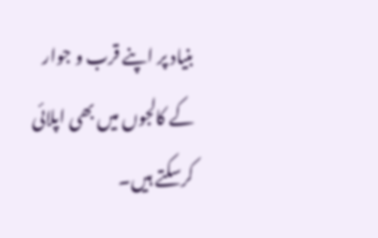بنیاد پر اپنے قرب و جوار کے کالجوں میں بھی اپلائی کرسکتے ہیں۔